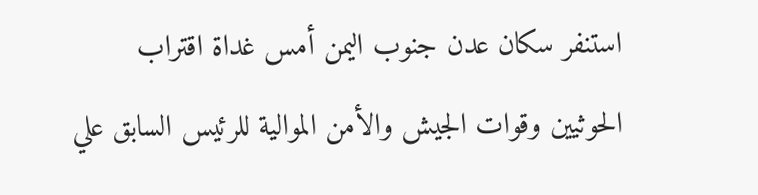استنفر سكان عدن جنوب اليمن أمس غداة اقتراب الحوثيين وقوات الجيش والأمن الموالية للرئيس السابق علي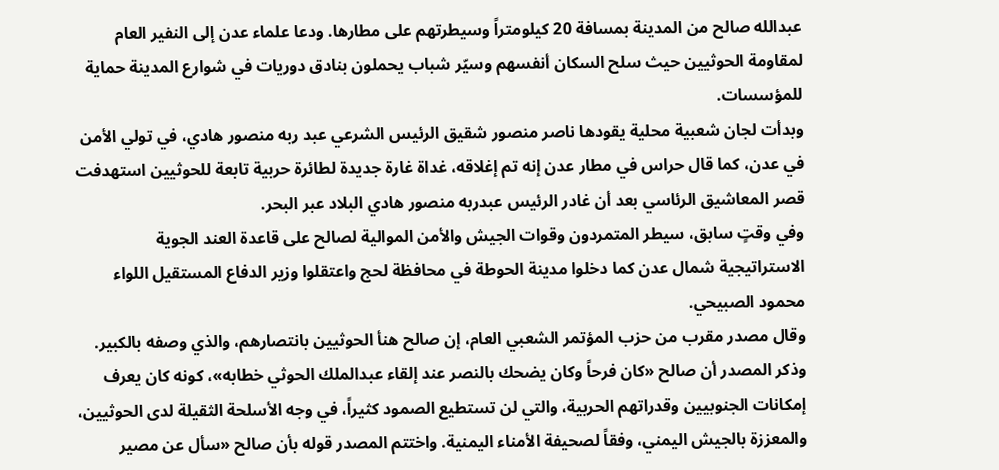عبدالله صالح من المدينة بمسافة 20 كيلومتراً وسيطرتهم على مطارها. ودعا علماء عدن إلى النفير العام لمقاومة الحوثيين حيث سلح السكان أنفسهم وسيّر شباب يحملون بنادق دوريات في شوارع المدينة حماية للمؤسسات.
وبدأت لجان شعبية محلية يقودها ناصر منصور شقيق الرئيس الشرعي عبد ربه منصور هادي، في تولي الأمن في عدن، كما قال حراس في مطار عدن إنه تم إغلاقه، غداة غارة جديدة لطائرة حربية تابعة للحوثيين استهدفت قصر المعاشيق الرئاسي بعد أن غادر الرئيس عبدربه منصور هادي البلاد عبر البحر.
وفي وقتٍ سابق، سيطر المتمردون وقوات الجيش والأمن الموالية لصالح على قاعدة العند الجوية الاستراتيجية شمال عدن كما دخلوا مدينة الحوطة في محافظة لحج واعتقلوا وزير الدفاع المستقيل اللواء محمود الصبيحي.
وقال مصدر مقرب من حزب المؤتمر الشعبي العام، إن صالح هنأ الحوثيين بانتصارهم، والذي وصفه بالكبير.
وذكر المصدر أن صالح «كان فرحاً وكان يضحك بالنصر عند إلقاء عبدالملك الحوثي خطابه»، كونه كان يعرف إمكانات الجنوبيين وقدراتهم الحربية، والتي لن تستطيع الصمود كثيراً، في وجه الأسلحة الثقيلة لدى الحوثيين، والمعززة بالجيش اليمني، وفقاً لصحيفة الأمناء اليمنية. واختتم المصدر قوله بأن صالح «سأل عن مصير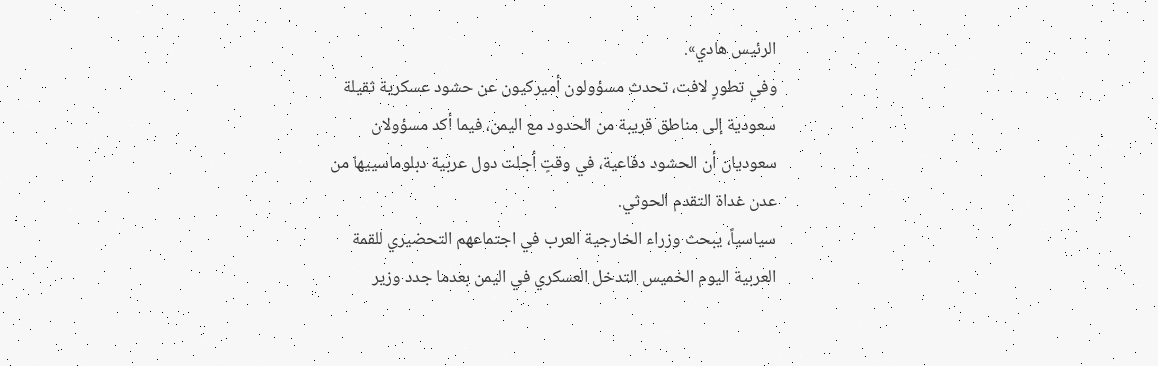الرئيس هادي».
وفي تطورٍ لافت، تحدث مسؤولون أميركيون عن حشود عسكرية ثقيلة سعودية إلى مناطق قريبة من الحدود مع اليمن، فيما أكد مسؤولان سعوديان أن الحشود دفاعية، في وقتٍ أجلت دول عربية دبلوماسييها من عدن غداة التقدم الحوثي.
سياسياً، يبحث وزراء الخارجية العرب في اجتماعهم التحضيري للقمة العربية اليوم الخميس التدخل العسكري في اليمن بعدما جدد وزير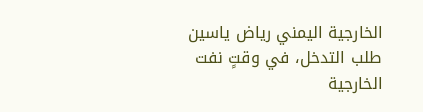الخارجية اليمني رياض ياسين طلب التدخل، في وقتٍ نفت الخارجية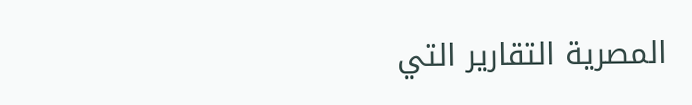المصرية التقارير التي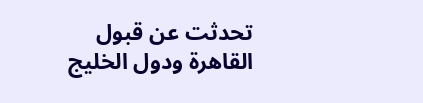تحدثت عن قبول القاهرة ودول الخليج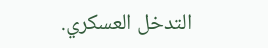التدخل العسكري.